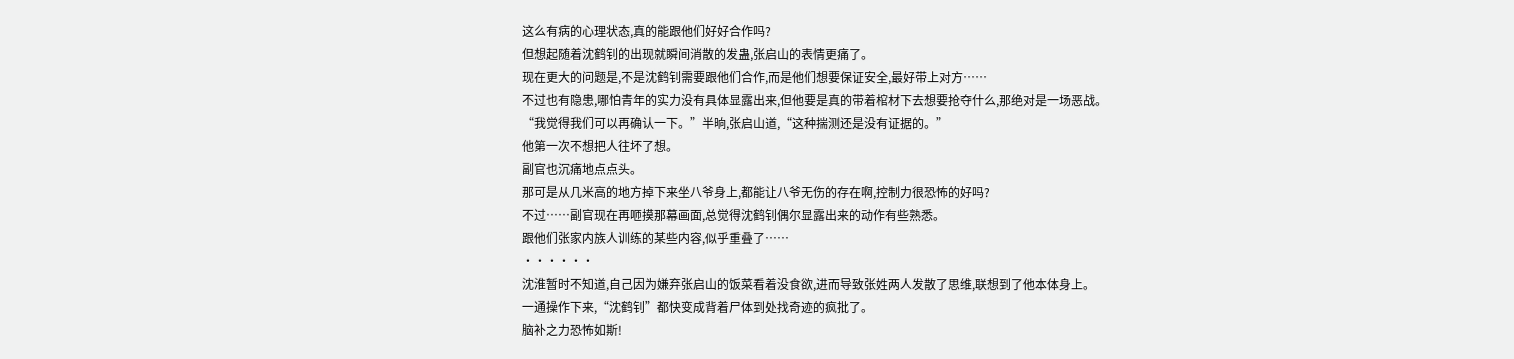这么有病的心理状态,真的能跟他们好好合作吗?
但想起随着沈鹤钊的出现就瞬间消散的发蛊,张启山的表情更痛了。
现在更大的问题是,不是沈鹤钊需要跟他们合作,而是他们想要保证安全,最好带上对方……
不过也有隐患,哪怕青年的实力没有具体显露出来,但他要是真的带着棺材下去想要抢夺什么,那绝对是一场恶战。
“我觉得我们可以再确认一下。”半晌,张启山道,“这种揣测还是没有证据的。”
他第一次不想把人往坏了想。
副官也沉痛地点点头。
那可是从几米高的地方掉下来坐八爷身上,都能让八爷无伤的存在啊,控制力很恐怖的好吗?
不过……副官现在再咂摸那幕画面,总觉得沈鹤钊偶尔显露出来的动作有些熟悉。
跟他们张家内族人训练的某些内容,似乎重叠了……
······
沈淮暂时不知道,自己因为嫌弃张启山的饭菜看着没食欲,进而导致张姓两人发散了思维,联想到了他本体身上。
一通操作下来,“沈鹤钊”都快变成背着尸体到处找奇迹的疯批了。
脑补之力恐怖如斯!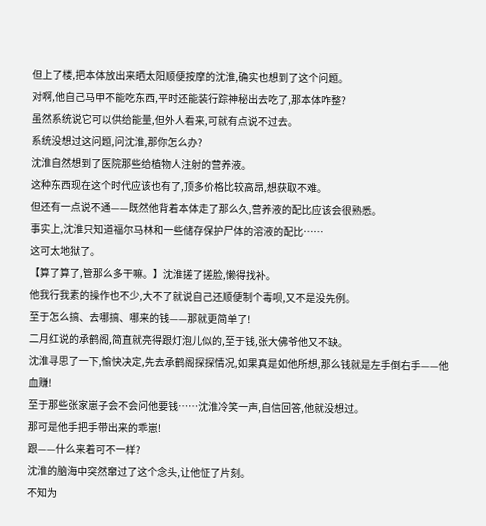但上了楼,把本体放出来晒太阳顺便按摩的沈淮,确实也想到了这个问题。
对啊,他自己马甲不能吃东西,平时还能装行踪神秘出去吃了,那本体咋整?
虽然系统说它可以供给能量,但外人看来,可就有点说不过去。
系统没想过这问题,问沈淮,那你怎么办?
沈淮自然想到了医院那些给植物人注射的营养液。
这种东西现在这个时代应该也有了,顶多价格比较高昂,想获取不难。
但还有一点说不通——既然他背着本体走了那么久,营养液的配比应该会很熟悉。
事实上,沈淮只知道福尔马林和一些储存保护尸体的溶液的配比……
这可太地狱了。
【算了算了,管那么多干嘛。】沈淮搓了搓脸,懒得找补。
他我行我素的操作也不少,大不了就说自己还顺便制个毒呗,又不是没先例。
至于怎么搞、去哪搞、哪来的钱——那就更简单了!
二月红说的承鹤阁,简直就亮得跟灯泡儿似的,至于钱,张大佛爷他又不缺。
沈淮寻思了一下,愉快决定,先去承鹤阁探探情况,如果真是如他所想,那么钱就是左手倒右手——他血赚!
至于那些张家崽子会不会问他要钱……沈淮冷笑一声,自信回答,他就没想过。
那可是他手把手带出来的乖崽!
跟——什么来着可不一样?
沈淮的脑海中突然窜过了这个念头,让他怔了片刻。
不知为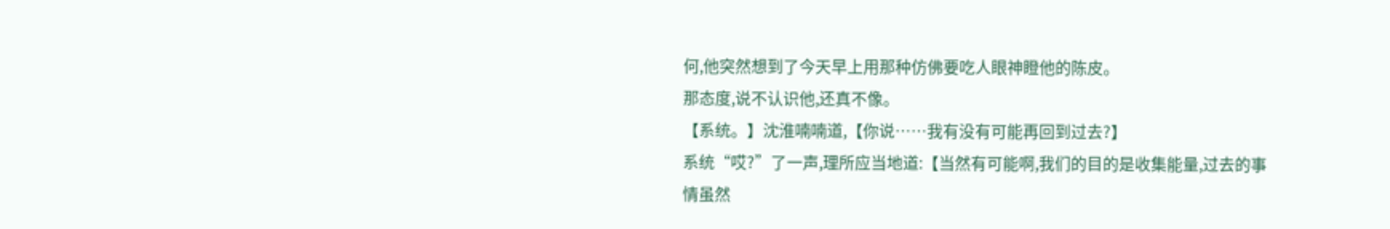何,他突然想到了今天早上用那种仿佛要吃人眼神瞪他的陈皮。
那态度,说不认识他,还真不像。
【系统。】沈淮喃喃道,【你说……我有没有可能再回到过去?】
系统“哎?”了一声,理所应当地道:【当然有可能啊,我们的目的是收集能量,过去的事情虽然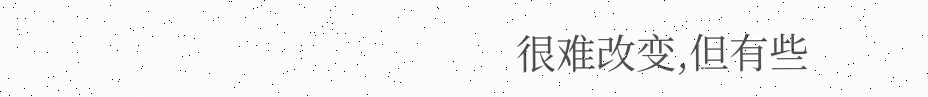很难改变,但有些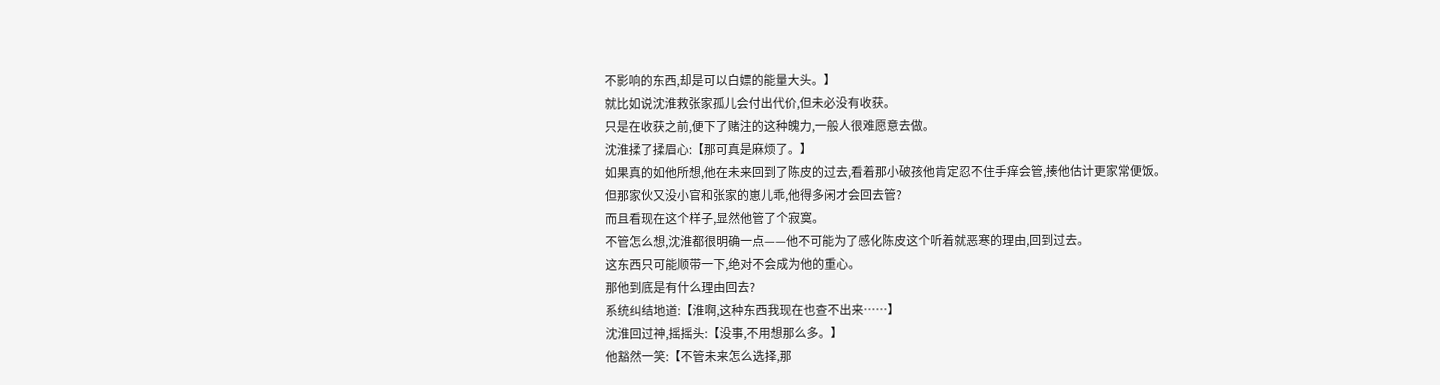不影响的东西,却是可以白嫖的能量大头。】
就比如说沈淮救张家孤儿会付出代价,但未必没有收获。
只是在收获之前,便下了赌注的这种魄力,一般人很难愿意去做。
沈淮揉了揉眉心:【那可真是麻烦了。】
如果真的如他所想,他在未来回到了陈皮的过去,看着那小破孩他肯定忍不住手痒会管,揍他估计更家常便饭。
但那家伙又没小官和张家的崽儿乖,他得多闲才会回去管?
而且看现在这个样子,显然他管了个寂寞。
不管怎么想,沈淮都很明确一点——他不可能为了感化陈皮这个听着就恶寒的理由,回到过去。
这东西只可能顺带一下,绝对不会成为他的重心。
那他到底是有什么理由回去?
系统纠结地道:【淮啊,这种东西我现在也查不出来……】
沈淮回过神,摇摇头:【没事,不用想那么多。】
他豁然一笑:【不管未来怎么选择,那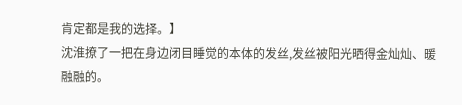肯定都是我的选择。】
沈淮撩了一把在身边闭目睡觉的本体的发丝,发丝被阳光晒得金灿灿、暖融融的。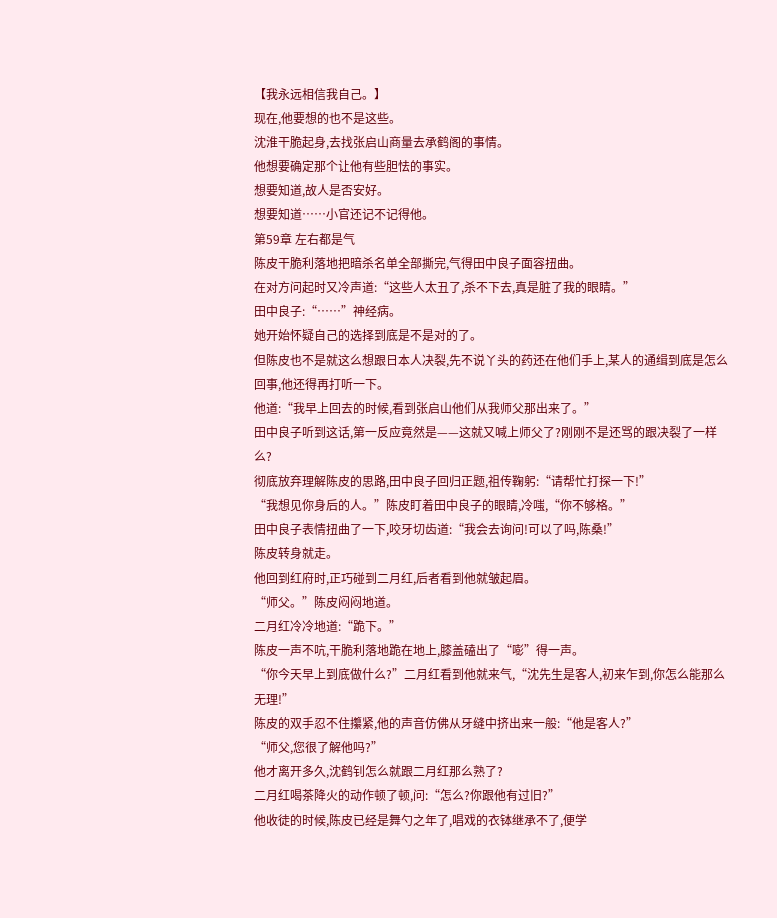【我永远相信我自己。】
现在,他要想的也不是这些。
沈淮干脆起身,去找张启山商量去承鹤阁的事情。
他想要确定那个让他有些胆怯的事实。
想要知道,故人是否安好。
想要知道……小官还记不记得他。
第59章 左右都是气
陈皮干脆利落地把暗杀名单全部撕完,气得田中良子面容扭曲。
在对方问起时又冷声道:“这些人太丑了,杀不下去,真是脏了我的眼睛。”
田中良子:“……”神经病。
她开始怀疑自己的选择到底是不是对的了。
但陈皮也不是就这么想跟日本人决裂,先不说丫头的药还在他们手上,某人的通缉到底是怎么回事,他还得再打听一下。
他道:“我早上回去的时候,看到张启山他们从我师父那出来了。”
田中良子听到这话,第一反应竟然是——这就又喊上师父了?刚刚不是还骂的跟决裂了一样么?
彻底放弃理解陈皮的思路,田中良子回归正题,祖传鞠躬:“请帮忙打探一下!”
“我想见你身后的人。”陈皮盯着田中良子的眼睛,冷嗤,“你不够格。”
田中良子表情扭曲了一下,咬牙切齿道:“我会去询问!可以了吗,陈桑!”
陈皮转身就走。
他回到红府时,正巧碰到二月红,后者看到他就皱起眉。
“师父。”陈皮闷闷地道。
二月红冷冷地道:“跪下。”
陈皮一声不吭,干脆利落地跪在地上,膝盖磕出了“嘭”得一声。
“你今天早上到底做什么?”二月红看到他就来气,“沈先生是客人,初来乍到,你怎么能那么无理!”
陈皮的双手忍不住攥紧,他的声音仿佛从牙缝中挤出来一般:“他是客人?”
“师父,您很了解他吗?”
他才离开多久,沈鹤钊怎么就跟二月红那么熟了?
二月红喝茶降火的动作顿了顿,问:“怎么?你跟他有过旧?”
他收徒的时候,陈皮已经是舞勺之年了,唱戏的衣钵继承不了,便学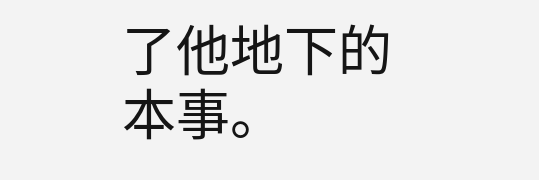了他地下的本事。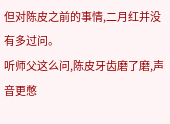但对陈皮之前的事情,二月红并没有多过问。
听师父这么问,陈皮牙齿磨了磨,声音更憋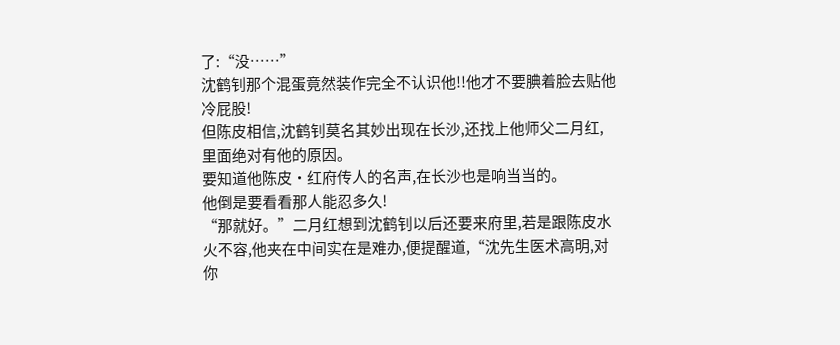了:“没……”
沈鹤钊那个混蛋竟然装作完全不认识他!!他才不要腆着脸去贴他冷屁股!
但陈皮相信,沈鹤钊莫名其妙出现在长沙,还找上他师父二月红,里面绝对有他的原因。
要知道他陈皮·红府传人的名声,在长沙也是响当当的。
他倒是要看看那人能忍多久!
“那就好。”二月红想到沈鹤钊以后还要来府里,若是跟陈皮水火不容,他夹在中间实在是难办,便提醒道,“沈先生医术高明,对你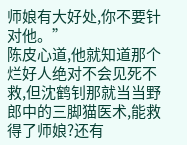师娘有大好处,你不要针对他。”
陈皮心道,他就知道那个烂好人绝对不会见死不救,但沈鹤钊那就当当野郎中的三脚猫医术,能救得了师娘?还有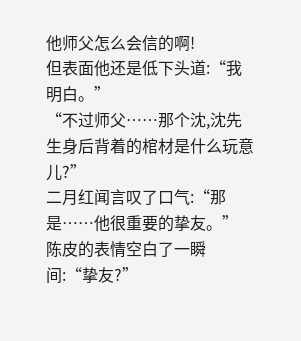他师父怎么会信的啊!
但表面他还是低下头道:“我明白。”
“不过师父……那个沈,沈先生身后背着的棺材是什么玩意儿?”
二月红闻言叹了口气:“那是……他很重要的挚友。”
陈皮的表情空白了一瞬间:“挚友?”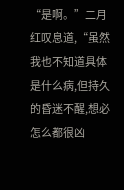“是啊。”二月红叹息道,“虽然我也不知道具体是什么病,但持久的昏迷不醒,想必怎么都很凶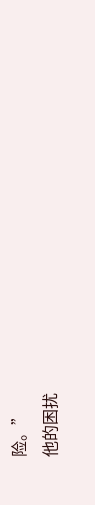险。”
他的困扰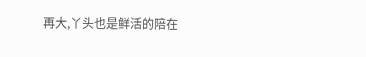再大,丫头也是鲜活的陪在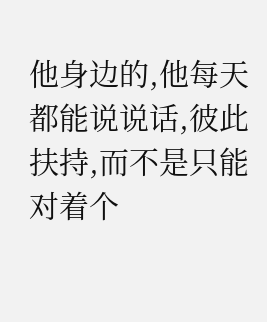他身边的,他每天都能说说话,彼此扶持,而不是只能对着个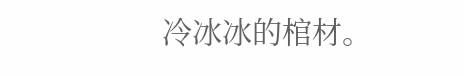冷冰冰的棺材。